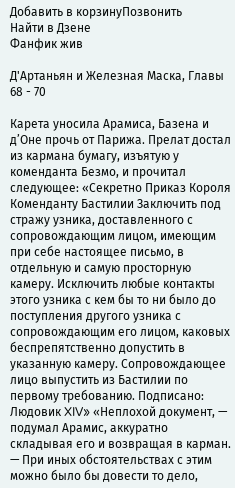Добавить в корзинуПозвонить
Найти в Дзене
Фанфик жив

Д'Артаньян и Железная Маска, Главы 68 - 70

Карета уносила Арамиса, Базена и д’Оне прочь от Парижа. Прелат достал из кармана бумагу, изъятую у коменданта Безмо, и прочитал следующее: «Секретно Приказ Короля Коменданту Бастилии Заключить под стражу узника, доставленного с сопровождающим лицом, имеющим при себе настоящее письмо, в отдельную и самую просторную камеру. Исключить любые контакты этого узника с кем бы то ни было до поступления другого узника с сопровождающим его лицом, каковых беспрепятственно допустить в указанную камеру. Сопровождающее лицо выпустить из Бастилии по первому требованию. Подписано: Людовик XIV» «Неплохой документ, — подумал Арамис, аккуратно складывая его и возвращая в карман. — При иных обстоятельствах с этим можно было бы довести то дело,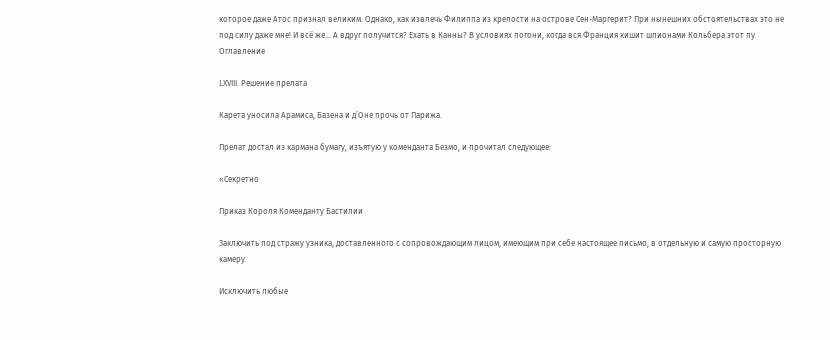которое даже Атос признал великим. Однако, как извлечь Филиппа из крепости на острове Сен-Маргерит? При нынешних обстоятельствах это не под силу даже мне! И всё же… А вдруг получится? Ехать в Канны? В условиях погони, когда вся Франция кишит шпионами Кольбера этот пу
Оглавление

LXVIII. Решение прелата

Карета уносила Арамиса, Базена и д’Оне прочь от Парижа.

Прелат достал из кармана бумагу, изъятую у коменданта Безмо, и прочитал следующее:

«Секретно

Приказ Короля Коменданту Бастилии

Заключить под стражу узника, доставленного с сопровождающим лицом, имеющим при себе настоящее письмо, в отдельную и самую просторную камеру.

Исключить любые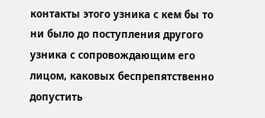контакты этого узника с кем бы то ни было до поступления другого узника с сопровождающим его лицом, каковых беспрепятственно допустить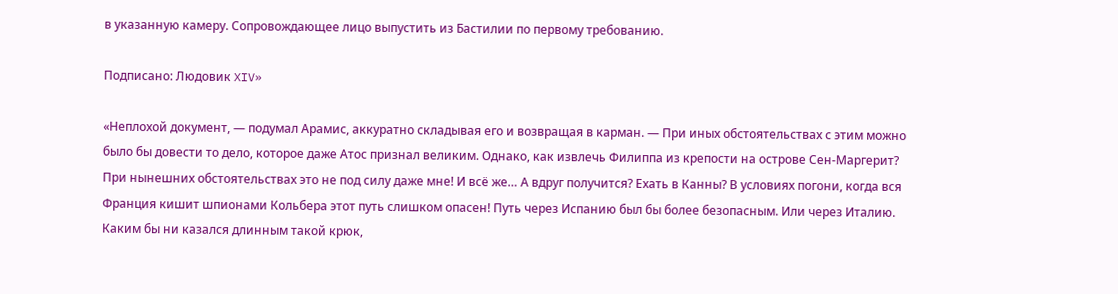в указанную камеру. Сопровождающее лицо выпустить из Бастилии по первому требованию.

Подписано: Людовик XIV»

«Неплохой документ, — подумал Арамис, аккуратно складывая его и возвращая в карман. — При иных обстоятельствах с этим можно было бы довести то дело, которое даже Атос признал великим. Однако, как извлечь Филиппа из крепости на острове Сен-Маргерит? При нынешних обстоятельствах это не под силу даже мне! И всё же… А вдруг получится? Ехать в Канны? В условиях погони, когда вся Франция кишит шпионами Кольбера этот путь слишком опасен! Путь через Испанию был бы более безопасным. Или через Италию. Каким бы ни казался длинным такой крюк,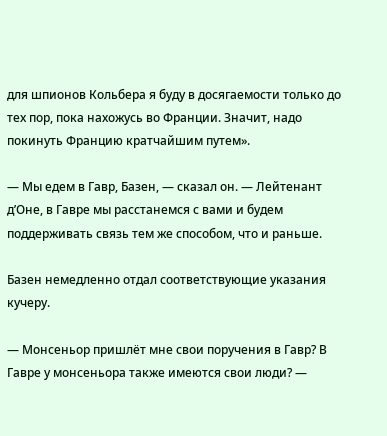для шпионов Кольбера я буду в досягаемости только до тех пор, пока нахожусь во Франции. Значит, надо покинуть Францию кратчайшим путем».

— Мы едем в Гавр, Базен, — сказал он. — Лейтенант д’Оне, в Гавре мы расстанемся с вами и будем поддерживать связь тем же способом, что и раньше.

Базен немедленно отдал соответствующие указания кучеру.

— Монсеньор пришлёт мне свои поручения в Гавр? В Гавре у монсеньора также имеются свои люди? —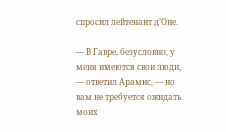спросил лейтенант д’Оне.

— В Гавре, безусловно, у меня имеются свои люди, — ответил Арамис, — но вам не требуется ожидать моих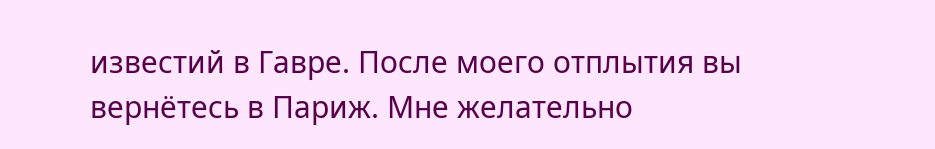известий в Гавре. После моего отплытия вы вернётесь в Париж. Мне желательно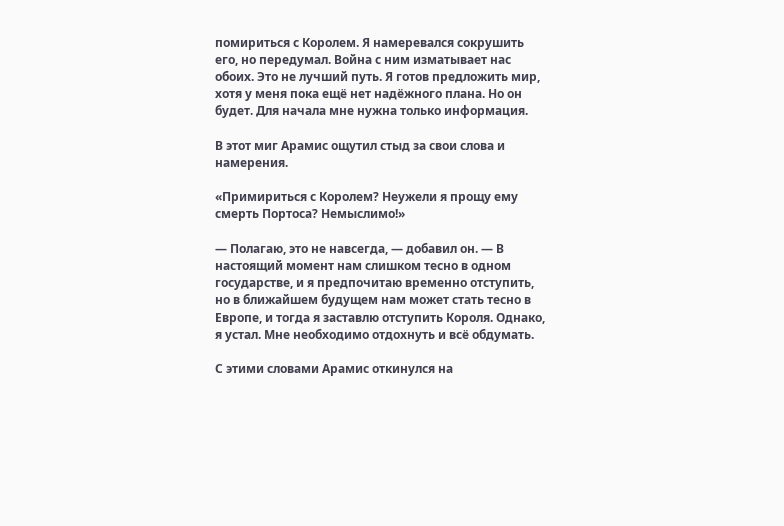помириться с Королем. Я намеревался сокрушить его, но передумал. Война с ним изматывает нас обоих. Это не лучший путь. Я готов предложить мир, хотя у меня пока ещё нет надёжного плана. Но он будет. Для начала мне нужна только информация.

В этот миг Арамис ощутил стыд за свои слова и намерения.

«Примириться с Королем? Неужели я прощу ему смерть Портоса? Немыслимо!»

— Полагаю, это не навсегда, — добавил он. — В настоящий момент нам слишком тесно в одном государстве, и я предпочитаю временно отступить, но в ближайшем будущем нам может стать тесно в Европе, и тогда я заставлю отступить Короля. Однако, я устал. Мне необходимо отдохнуть и всё обдумать.

С этими словами Арамис откинулся на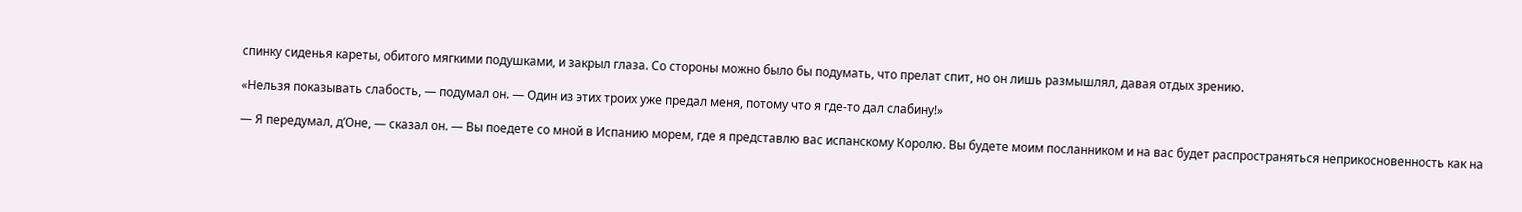спинку сиденья кареты, обитого мягкими подушками, и закрыл глаза. Со стороны можно было бы подумать, что прелат спит, но он лишь размышлял, давая отдых зрению.

«Нельзя показывать слабость, — подумал он. — Один из этих троих уже предал меня, потому что я где-то дал слабину!»

— Я передумал, д’Оне, — сказал он. — Вы поедете со мной в Испанию морем, где я представлю вас испанскому Королю. Вы будете моим посланником и на вас будет распространяться неприкосновенность как на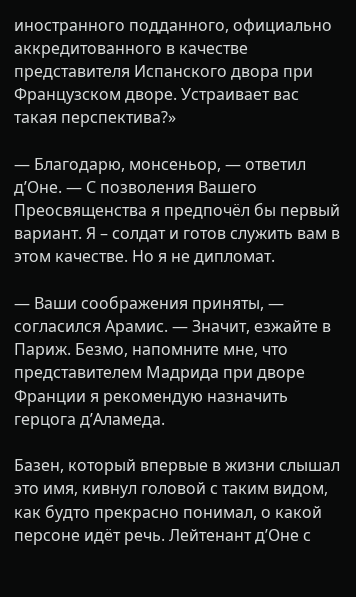иностранного подданного, официально аккредитованного в качестве представителя Испанского двора при Французском дворе. Устраивает вас такая перспектива?»

— Благодарю, монсеньор, — ответил д’Оне. — С позволения Вашего Преосвященства я предпочёл бы первый вариант. Я – солдат и готов служить вам в этом качестве. Но я не дипломат.

— Ваши соображения приняты, — согласился Арамис. — Значит, езжайте в Париж. Безмо, напомните мне, что представителем Мадрида при дворе Франции я рекомендую назначить герцога д’Аламеда.

Базен, который впервые в жизни слышал это имя, кивнул головой с таким видом, как будто прекрасно понимал, о какой персоне идёт речь. Лейтенант д’Оне с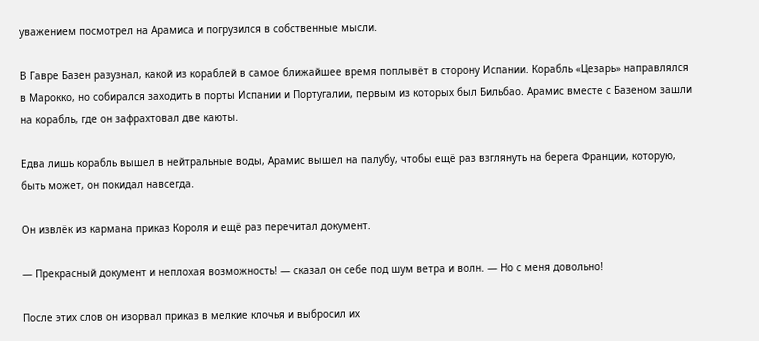уважением посмотрел на Арамиса и погрузился в собственные мысли.

В Гавре Базен разузнал, какой из кораблей в самое ближайшее время поплывёт в сторону Испании. Корабль «Цезарь» направлялся в Марокко, но собирался заходить в порты Испании и Португалии, первым из которых был Бильбао. Арамис вместе с Базеном зашли на корабль, где он зафрахтовал две каюты.

Едва лишь корабль вышел в нейтральные воды, Арамис вышел на палубу, чтобы ещё раз взглянуть на берега Франции, которую, быть может, он покидал навсегда.

Он извлёк из кармана приказ Короля и ещё раз перечитал документ.

— Прекрасный документ и неплохая возможность! — сказал он себе под шум ветра и волн. — Но с меня довольно!

После этих слов он изорвал приказ в мелкие клочья и выбросил их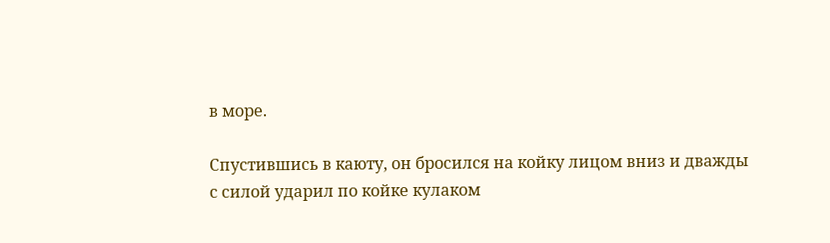в море.

Спустившись в каюту, он бросился на койку лицом вниз и дважды с силой ударил по койке кулаком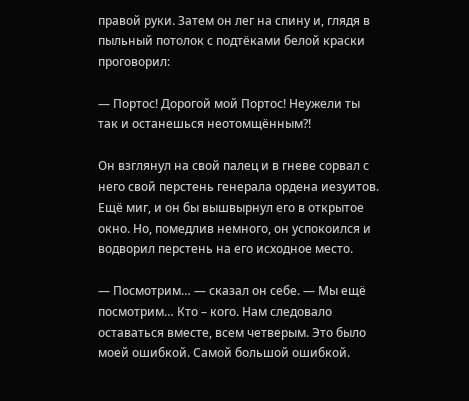правой руки. Затем он лег на спину и, глядя в пыльный потолок с подтёками белой краски проговорил:

— Портос! Дорогой мой Портос! Неужели ты так и останешься неотомщённым?!

Он взглянул на свой палец и в гневе сорвал с него свой перстень генерала ордена иезуитов. Ещё миг, и он бы вышвырнул его в открытое окно. Но, помедлив немного, он успокоился и водворил перстень на его исходное место.

— Посмотрим… — сказал он себе. — Мы ещё посмотрим… Кто – кого. Нам следовало оставаться вместе, всем четверым. Это было моей ошибкой. Самой большой ошибкой.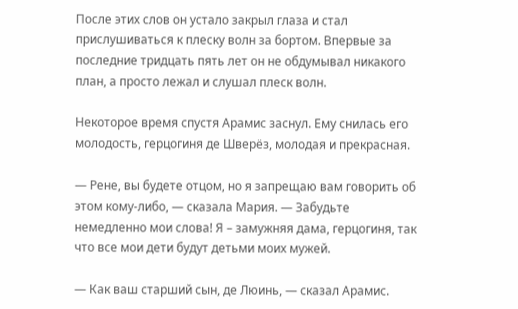После этих слов он устало закрыл глаза и стал прислушиваться к плеску волн за бортом. Впервые за последние тридцать пять лет он не обдумывал никакого план, а просто лежал и слушал плеск волн.

Некоторое время спустя Арамис заснул. Ему снилась его молодость, герцогиня де Шверёз, молодая и прекрасная.

— Рене, вы будете отцом, но я запрещаю вам говорить об этом кому-либо, — сказала Мария. — Забудьте немедленно мои слова! Я – замужняя дама, герцогиня, так что все мои дети будут детьми моих мужей.

— Как ваш старший сын, де Люинь, — сказал Арамис.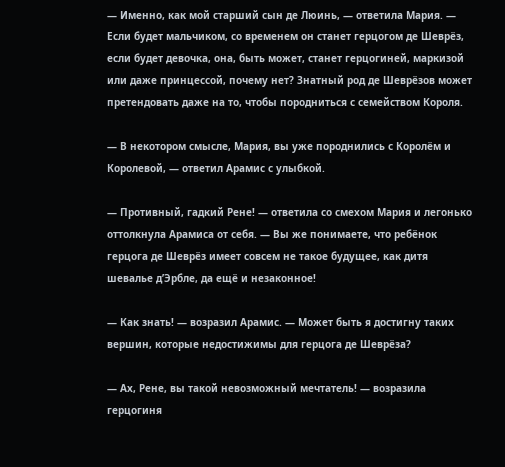— Именно, как мой старший сын де Люинь, — ответила Мария. — Если будет мальчиком, со временем он станет герцогом де Шеврёз, если будет девочка, она, быть может, станет герцогиней, маркизой или даже принцессой, почему нет? Знатный род де Шеврёзов может претендовать даже на то, чтобы породниться с семейством Короля.

— В некотором смысле, Мария, вы уже породнились с Королём и Королевой, — ответил Арамис с улыбкой.

— Противный, гадкий Рене! — ответила со смехом Мария и легонько оттолкнула Арамиса от себя. — Вы же понимаете, что ребёнок герцога де Шеврёз имеет совсем не такое будущее, как дитя шевалье д’Эрбле, да ещё и незаконное!

— Как знать! — возразил Арамис. — Может быть я достигну таких вершин, которые недостижимы для герцога де Шеврёза?

— Ах, Рене, вы такой невозможный мечтатель! — возразила герцогиня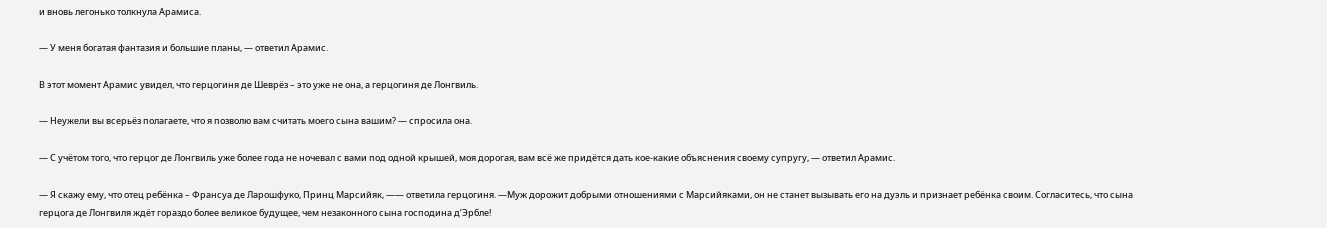и вновь легонько толкнула Арамиса.

— У меня богатая фантазия и большие планы, — ответил Арамис.

В этот момент Арамис увидел, что герцогиня де Шеврёз – это уже не она, а герцогиня де Лонгвиль.

— Неужели вы всерьёз полагаете, что я позволю вам считать моего сына вашим? — спросила она.

— С учётом того, что герцог де Лонгвиль уже более года не ночевал с вами под одной крышей, моя дорогая, вам всё же придётся дать кое-какие объяснения своему супругу, — ответил Арамис.

— Я скажу ему, что отец ребёнка – Франсуа де Ларошфуко, Принц Марсийяк, —— ответила герцогиня. —Муж дорожит добрыми отношениями с Марсийяками, он не станет вызывать его на дуэль и признает ребёнка своим. Согласитесь, что сына герцога де Лонгвиля ждёт гораздо более великое будущее, чем незаконного сына господина д’Эрбле!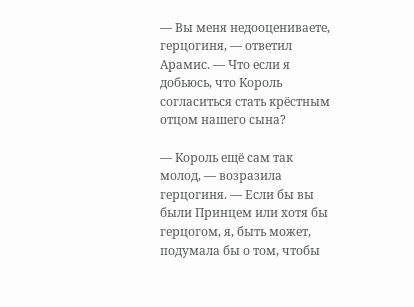— Вы меня недооцениваете, герцогиня, — ответил Арамис. — Что если я добьюсь, что Король согласиться стать крёстным отцом нашего сына?

— Король ещё сам так молод, — возразила герцогиня. — Если бы вы были Принцем или хотя бы герцогом, я, быть может, подумала бы о том, чтобы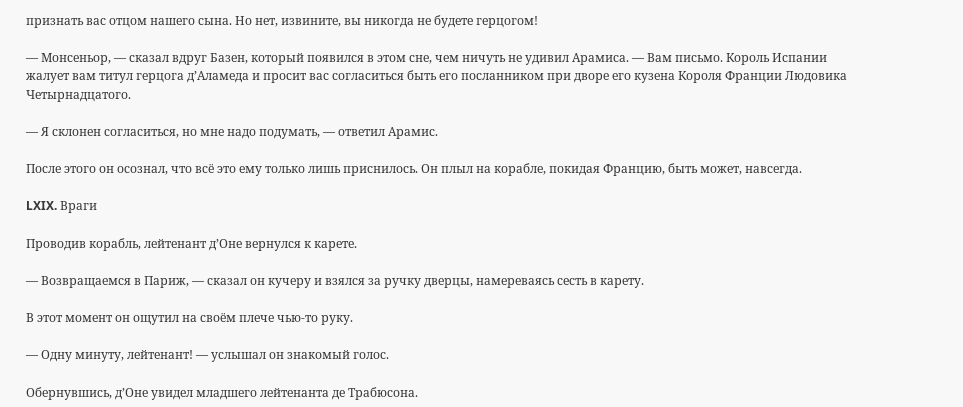признать вас отцом нашего сына. Но нет, извините, вы никогда не будете герцогом!

— Монсеньор, — сказал вдруг Базен, который появился в этом сне, чем ничуть не удивил Арамиса. — Вам письмо. Король Испании жалует вам титул герцога д’Аламеда и просит вас согласиться быть его посланником при дворе его кузена Короля Франции Людовика Четырнадцатого.

— Я склонен согласиться, но мне надо подумать, — ответил Арамис.

После этого он осознал, что всё это ему только лишь приснилось. Он плыл на корабле, покидая Францию, быть может, навсегда.

LXIX. Враги

Проводив корабль, лейтенант д’Оне вернулся к карете.

— Возвращаемся в Париж, — сказал он кучеру и взялся за ручку дверцы, намереваясь сесть в карету.

В этот момент он ощутил на своём плече чью-то руку.

— Одну минуту, лейтенант! — услышал он знакомый голос.

Обернувшись, д’Оне увидел младшего лейтенанта де Трабюсона.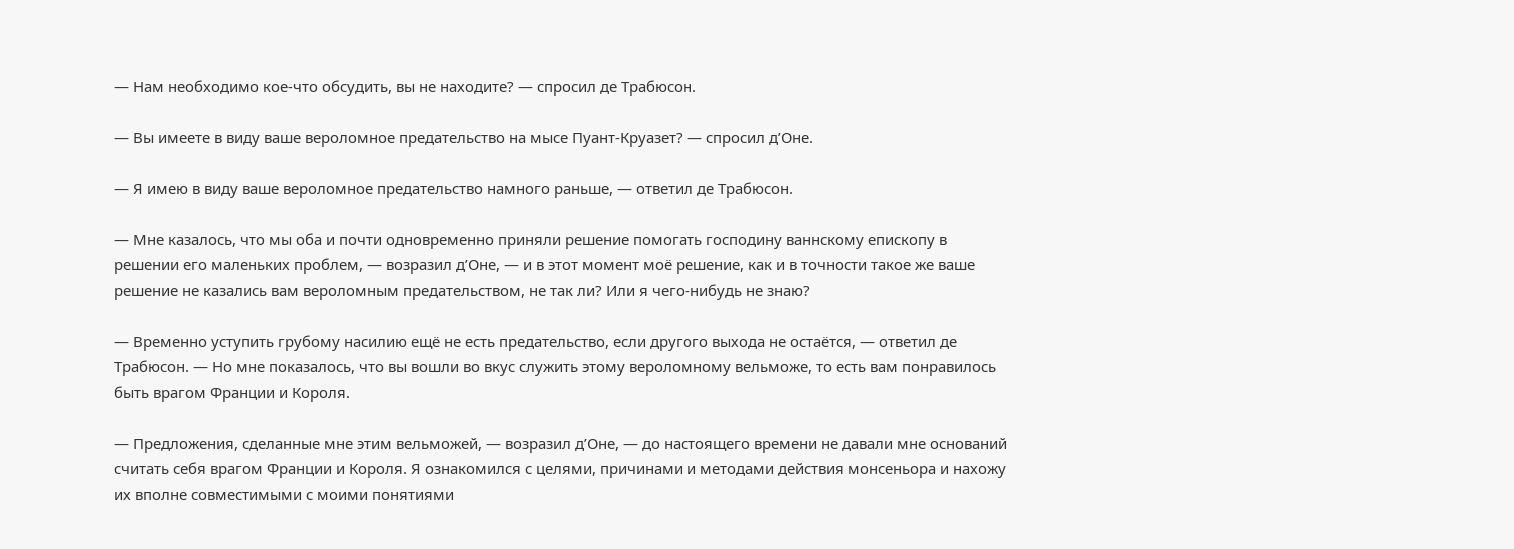— Нам необходимо кое-что обсудить, вы не находите? — спросил де Трабюсон.

— Вы имеете в виду ваше вероломное предательство на мысе Пуант-Круазет? — спросил д’Оне.

— Я имею в виду ваше вероломное предательство намного раньше, — ответил де Трабюсон.

— Мне казалось, что мы оба и почти одновременно приняли решение помогать господину ваннскому епископу в решении его маленьких проблем, — возразил д’Оне, — и в этот момент моё решение, как и в точности такое же ваше решение не казались вам вероломным предательством, не так ли? Или я чего-нибудь не знаю?

— Временно уступить грубому насилию ещё не есть предательство, если другого выхода не остаётся, — ответил де Трабюсон. — Но мне показалось, что вы вошли во вкус служить этому вероломному вельможе, то есть вам понравилось быть врагом Франции и Короля.

— Предложения, сделанные мне этим вельможей, — возразил д’Оне, — до настоящего времени не давали мне оснований считать себя врагом Франции и Короля. Я ознакомился с целями, причинами и методами действия монсеньора и нахожу их вполне совместимыми с моими понятиями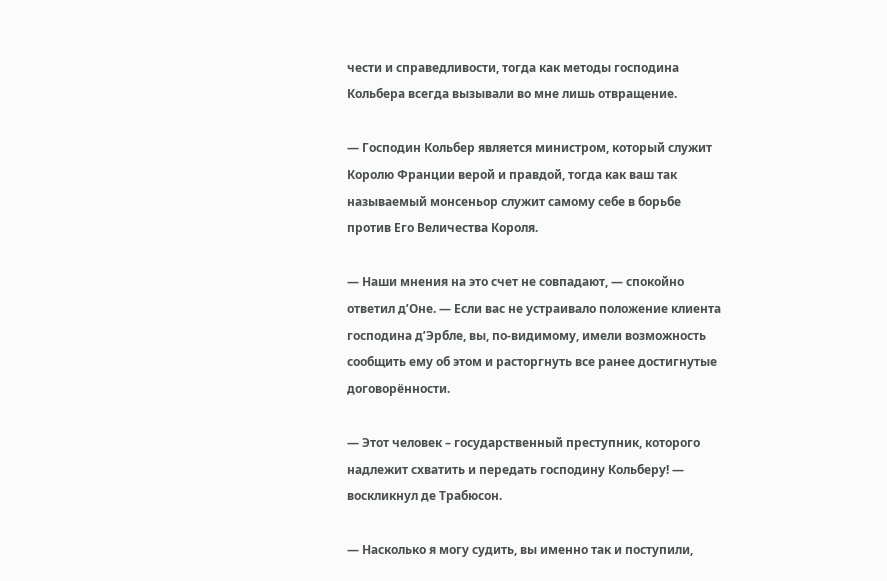чести и справедливости, тогда как методы господина Кольбера всегда вызывали во мне лишь отвращение.

— Господин Кольбер является министром, который служит Королю Франции верой и правдой, тогда как ваш так называемый монсеньор служит самому себе в борьбе против Его Величества Короля.

— Наши мнения на это счет не совпадают, — спокойно ответил д’Оне. — Если вас не устраивало положение клиента господина д’Эрбле, вы, по-видимому, имели возможность сообщить ему об этом и расторгнуть все ранее достигнутые договорённости.

— Этот человек – государственный преступник, которого надлежит схватить и передать господину Кольберу! — воскликнул де Трабюсон.

— Насколько я могу судить, вы именно так и поступили,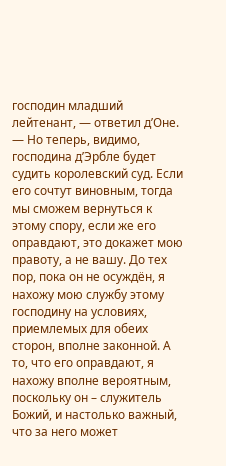господин младший лейтенант, — ответил д’Оне. — Но теперь, видимо, господина д’Эрбле будет судить королевский суд. Если его сочтут виновным, тогда мы сможем вернуться к этому спору, если же его оправдают, это докажет мою правоту, а не вашу. До тех пор, пока он не осуждён, я нахожу мою службу этому господину на условиях, приемлемых для обеих сторон, вполне законной. А то, что его оправдают, я нахожу вполне вероятным, поскольку он – служитель Божий, и настолько важный, что за него может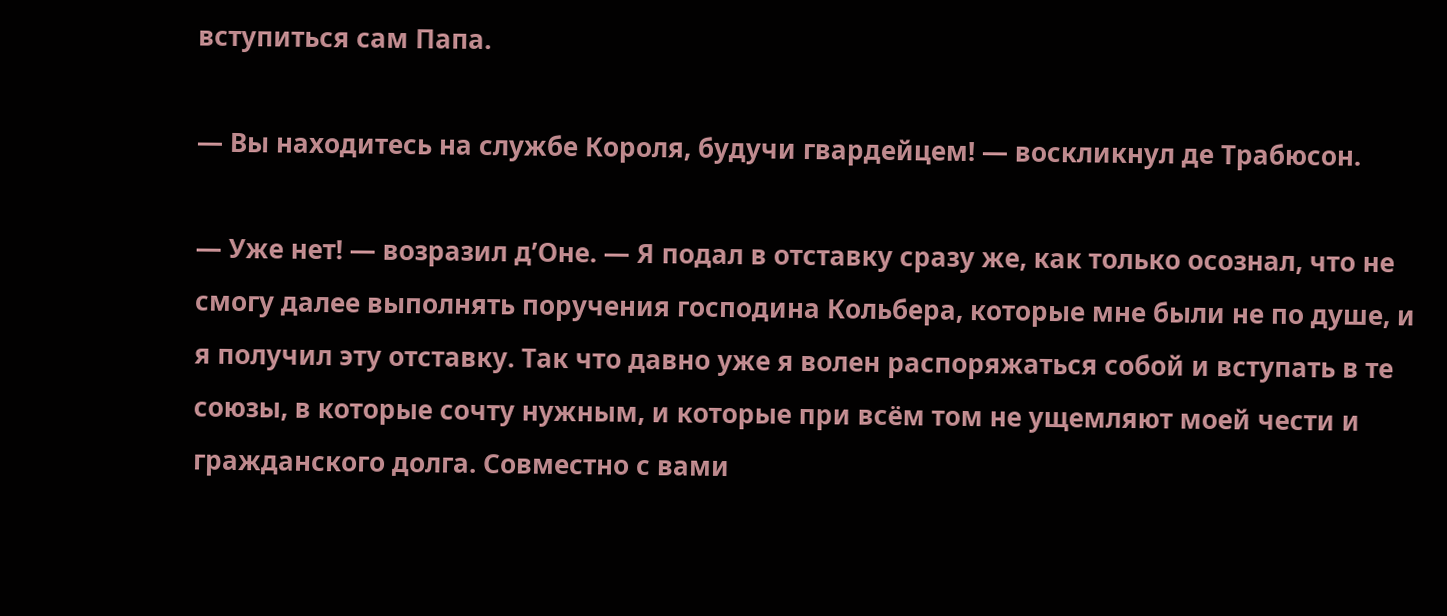вступиться сам Папа.

— Вы находитесь на службе Короля, будучи гвардейцем! — воскликнул де Трабюсон.

— Уже нет! — возразил д’Оне. — Я подал в отставку сразу же, как только осознал, что не смогу далее выполнять поручения господина Кольбера, которые мне были не по душе, и я получил эту отставку. Так что давно уже я волен распоряжаться собой и вступать в те союзы, в которые сочту нужным, и которые при всём том не ущемляют моей чести и гражданского долга. Совместно с вами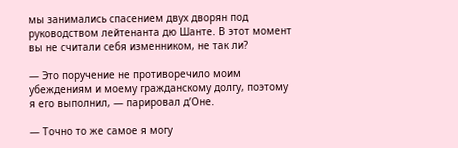мы занимались спасением двух дворян под руководством лейтенанта дю Шанте. В этот момент вы не считали себя изменником, не так ли?

— Это поручение не противоречило моим убеждениям и моему гражданскому долгу, поэтому я его выполнил, — парировал д’Оне.

— Точно то же самое я могу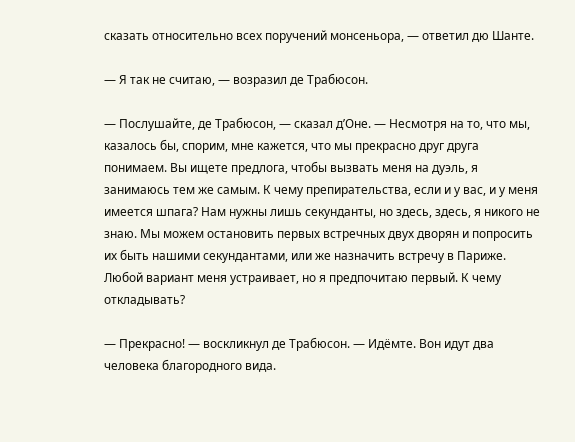сказать относительно всех поручений монсеньора, — ответил дю Шанте.

— Я так не считаю, — возразил де Трабюсон.

— Послушайте, де Трабюсон, — сказал д’Оне. — Несмотря на то, что мы, казалось бы, спорим, мне кажется, что мы прекрасно друг друга понимаем. Вы ищете предлога, чтобы вызвать меня на дуэль, я занимаюсь тем же самым. К чему препирательства, если и у вас, и у меня имеется шпага? Нам нужны лишь секунданты, но здесь, здесь, я никого не знаю. Мы можем остановить первых встречных двух дворян и попросить их быть нашими секундантами, или же назначить встречу в Париже. Любой вариант меня устраивает, но я предпочитаю первый. К чему откладывать?

— Прекрасно! — воскликнул де Трабюсон. — Идёмте. Вон идут два человека благородного вида.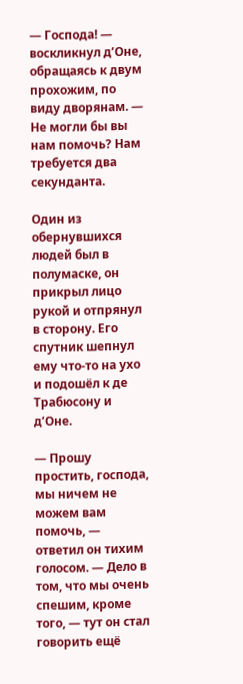— Господа! — воскликнул д’Оне, обращаясь к двум прохожим, по виду дворянам. — Не могли бы вы нам помочь? Нам требуется два секунданта.

Один из обернувшихся людей был в полумаске, он прикрыл лицо рукой и отпрянул в сторону. Его спутник шепнул ему что-то на ухо и подошёл к де Трабюсону и д’Оне.

— Прошу простить, господа, мы ничем не можем вам помочь, — ответил он тихим голосом. — Дело в том, что мы очень спешим, кроме того, — тут он стал говорить ещё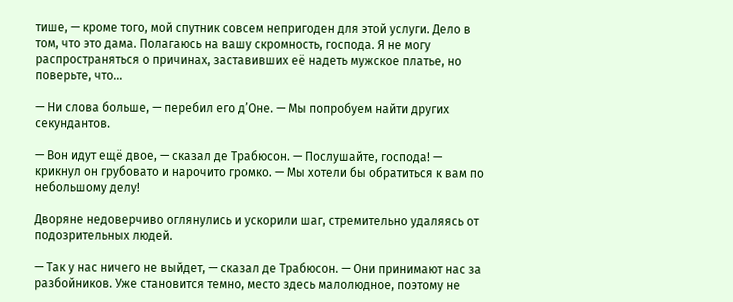тише, — кроме того, мой спутник совсем непригоден для этой услуги. Дело в том, что это дама. Полагаюсь на вашу скромность, господа. Я не могу распространяться о причинах, заставивших её надеть мужское платье, но поверьте, что…

— Ни слова больше, — перебил его д’Оне. — Мы попробуем найти других секундантов.

— Вон идут ещё двое, — сказал де Трабюсон. — Послушайте, господа! — крикнул он грубовато и нарочито громко. — Мы хотели бы обратиться к вам по небольшому делу!

Дворяне недоверчиво оглянулись и ускорили шаг, стремительно удаляясь от подозрительных людей.

— Так у нас ничего не выйдет, — сказал де Трабюсон. — Они принимают нас за разбойников. Уже становится темно, место здесь малолюдное, поэтому не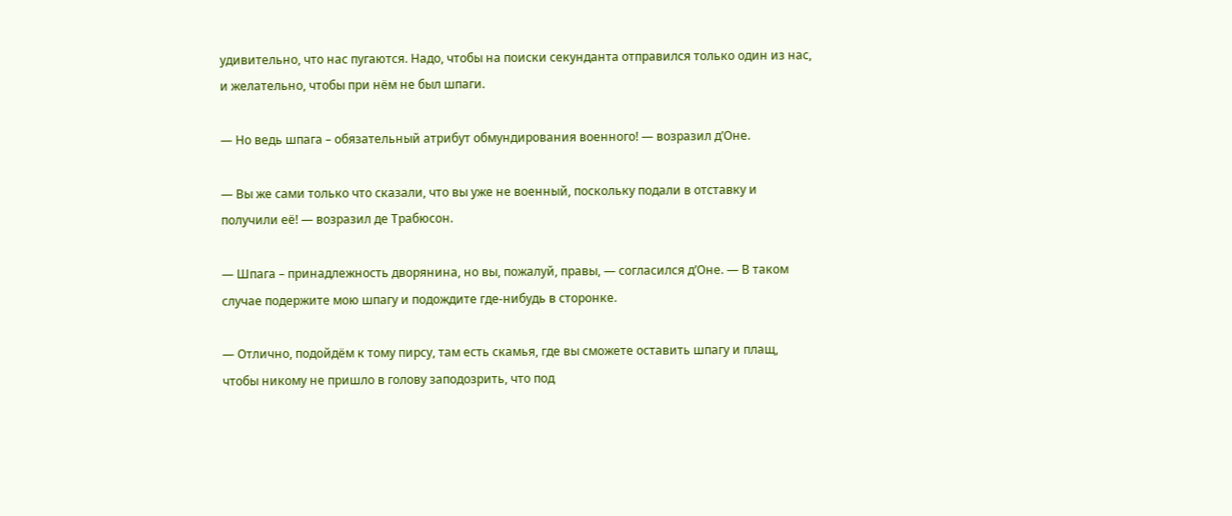удивительно, что нас пугаются. Надо, чтобы на поиски секунданта отправился только один из нас, и желательно, чтобы при нём не был шпаги.

— Но ведь шпага – обязательный атрибут обмундирования военного! — возразил д’Оне.

— Вы же сами только что сказали, что вы уже не военный, поскольку подали в отставку и получили её! — возразил де Трабюсон.

— Шпага – принадлежность дворянина, но вы, пожалуй, правы, — согласился д’Оне. — В таком случае подержите мою шпагу и подождите где-нибудь в сторонке.

— Отлично, подойдём к тому пирсу, там есть скамья, где вы сможете оставить шпагу и плащ, чтобы никому не пришло в голову заподозрить, что под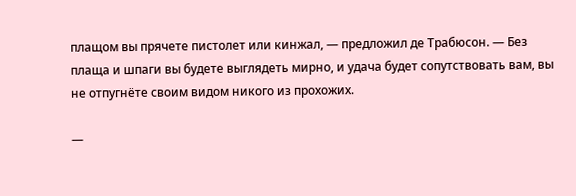плащом вы прячете пистолет или кинжал, — предложил де Трабюсон. — Без плаща и шпаги вы будете выглядеть мирно, и удача будет сопутствовать вам, вы не отпугнёте своим видом никого из прохожих.

—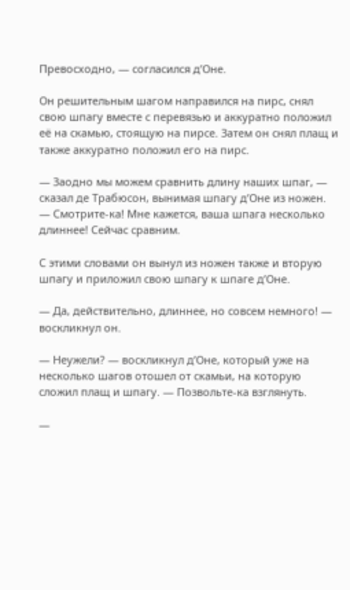Превосходно, — согласился д’Оне.

Он решительным шагом направился на пирс, снял свою шпагу вместе с перевязью и аккуратно положил её на скамью, стоящую на пирсе. Затем он снял плащ и также аккуратно положил его на пирс.

— Заодно мы можем сравнить длину наших шпаг, — сказал де Трабюсон, вынимая шпагу д’Оне из ножен. — Смотрите-ка! Мне кажется, ваша шпага несколько длиннее! Сейчас сравним.

С этими словами он вынул из ножен также и вторую шпагу и приложил свою шпагу к шпаге д’Оне.

— Да, действительно, длиннее, но совсем немного! — воскликнул он.

— Неужели? — воскликнул д’Оне, который уже на несколько шагов отошел от скамьи, на которую сложил плащ и шпагу. — Позвольте-ка взглянуть.

—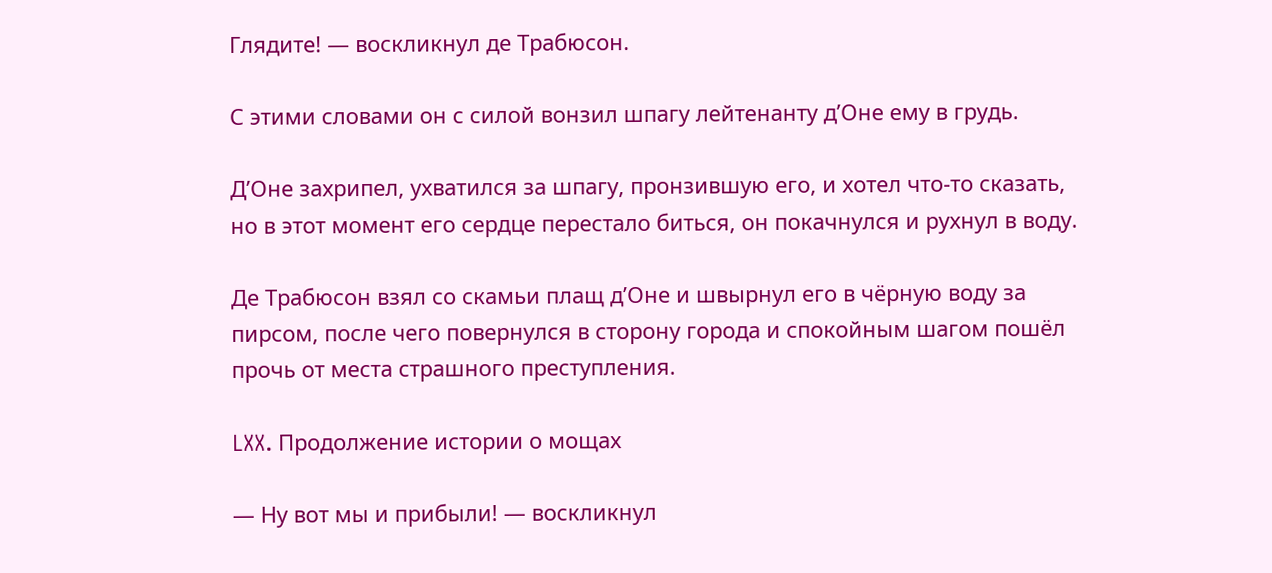Глядите! — воскликнул де Трабюсон.

С этими словами он с силой вонзил шпагу лейтенанту д’Оне ему в грудь.

Д’Оне захрипел, ухватился за шпагу, пронзившую его, и хотел что-то сказать, но в этот момент его сердце перестало биться, он покачнулся и рухнул в воду.

Де Трабюсон взял со скамьи плащ д’Оне и швырнул его в чёрную воду за пирсом, после чего повернулся в сторону города и спокойным шагом пошёл прочь от места страшного преступления.

LXX. Продолжение истории о мощах

— Ну вот мы и прибыли! — воскликнул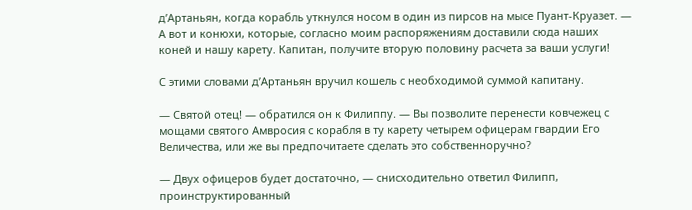д’Артаньян, когда корабль уткнулся носом в один из пирсов на мысе Пуант-Круазет. — А вот и конюхи, которые, согласно моим распоряжениям доставили сюда наших коней и нашу карету. Капитан, получите вторую половину расчета за ваши услуги!

С этими словами д’Артаньян вручил кошель с необходимой суммой капитану.

— Святой отец! — обратился он к Филиппу. — Вы позволите перенести ковчежец с мощами святого Амвросия с корабля в ту карету четырем офицерам гвардии Его Величества, или же вы предпочитаете сделать это собственноручно?

— Двух офицеров будет достаточно, — снисходительно ответил Филипп, проинструктированный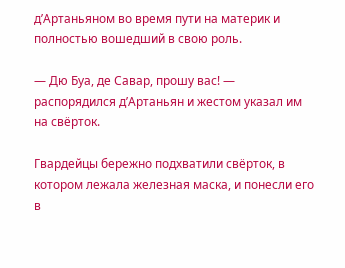д’Артаньяном во время пути на материк и полностью вошедший в свою роль.

— Дю Буа, де Савар, прошу вас! — распорядился д’Артаньян и жестом указал им на свёрток.

Гвардейцы бережно подхватили свёрток, в котором лежала железная маска, и понесли его в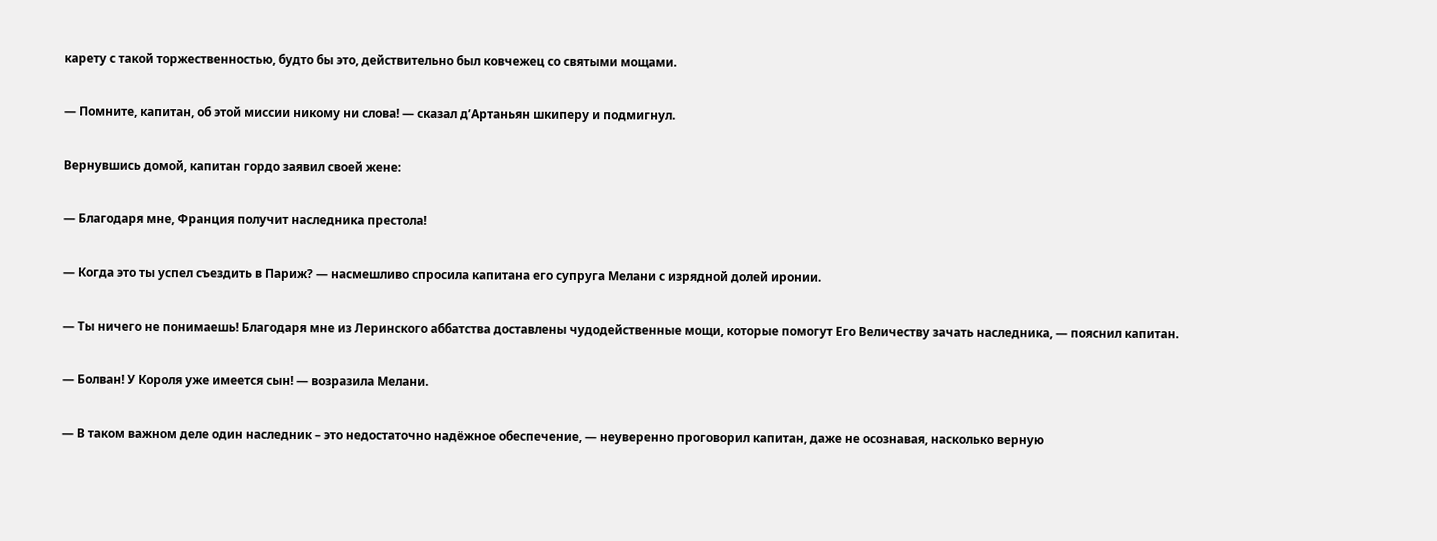карету с такой торжественностью, будто бы это, действительно был ковчежец со святыми мощами.

— Помните, капитан, об этой миссии никому ни слова! — сказал д’Артаньян шкиперу и подмигнул.

Вернувшись домой, капитан гордо заявил своей жене:

— Благодаря мне, Франция получит наследника престола!

— Когда это ты успел съездить в Париж? — насмешливо спросила капитана его супруга Мелани с изрядной долей иронии.

— Ты ничего не понимаешь! Благодаря мне из Леринского аббатства доставлены чудодейственные мощи, которые помогут Его Величеству зачать наследника, — пояснил капитан.

— Болван! У Короля уже имеется сын! — возразила Мелани.

— В таком важном деле один наследник – это недостаточно надёжное обеспечение, — неуверенно проговорил капитан, даже не осознавая, насколько верную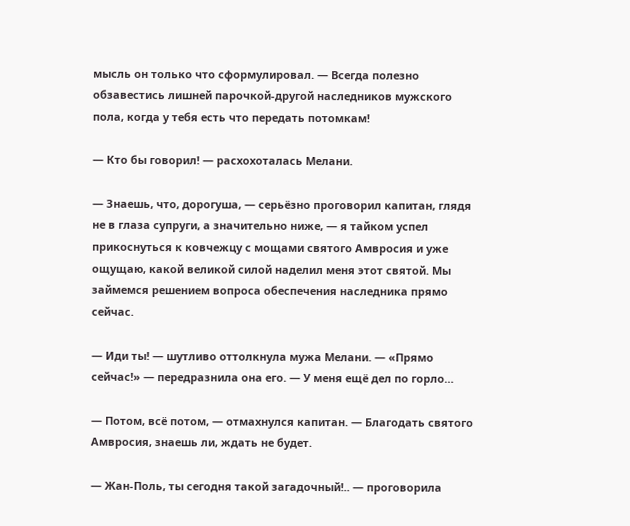мысль он только что сформулировал. — Всегда полезно обзавестись лишней парочкой-другой наследников мужского пола, когда у тебя есть что передать потомкам!

— Кто бы говорил! — расхохоталась Мелани.

— Знаешь, что, дорогуша, — серьёзно проговорил капитан, глядя не в глаза супруги, а значительно ниже, — я тайком успел прикоснуться к ковчежцу с мощами святого Амвросия и уже ощущаю, какой великой силой наделил меня этот святой. Мы займемся решением вопроса обеспечения наследника прямо сейчас.

— Иди ты! — шутливо оттолкнула мужа Мелани. — «Прямо сейчас!» — передразнила она его. — У меня ещё дел по горло…

— Потом, всё потом, — отмахнулся капитан. — Благодать святого Амвросия, знаешь ли, ждать не будет.

— Жан-Поль, ты сегодня такой загадочный!.. — проговорила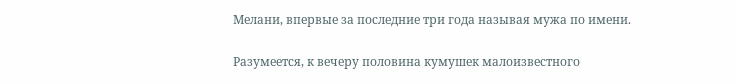Мелани, впервые за последние три года называя мужа по имени.

Разумеется, к вечеру половина кумушек малоизвестного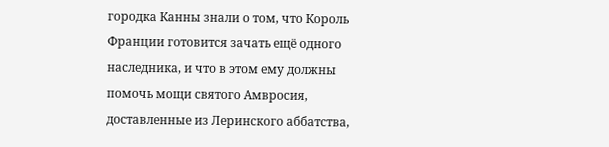городка Канны знали о том, что Король Франции готовится зачать ещё одного наследника, и что в этом ему должны помочь мощи святого Амвросия, доставленные из Леринского аббатства,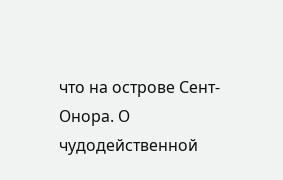что на острове Сент-Онора. О чудодейственной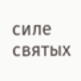силе святых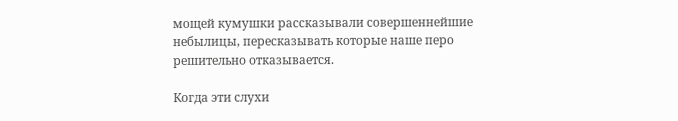мощей кумушки рассказывали совершеннейшие небылицы, пересказывать которые наше перо решительно отказывается.

Когда эти слухи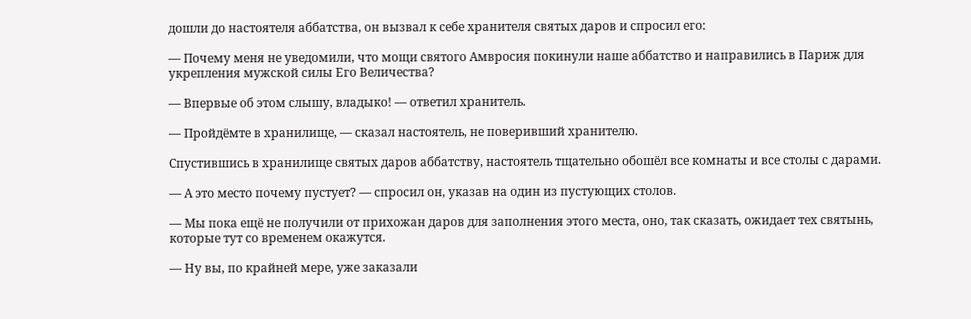дошли до настоятеля аббатства, он вызвал к себе хранителя святых даров и спросил его:

— Почему меня не уведомили, что мощи святого Амвросия покинули наше аббатство и направились в Париж для укрепления мужской силы Его Величества?

— Впервые об этом слышу, владыко! — ответил хранитель.

— Пройдёмте в хранилище, — сказал настоятель, не поверивший хранителю.

Спустившись в хранилище святых даров аббатству, настоятель тщательно обошёл все комнаты и все столы с дарами.

— А это место почему пустует? — спросил он, указав на один из пустующих столов.

— Мы пока ещё не получили от прихожан даров для заполнения этого места, оно, так сказать, ожидает тех святынь, которые тут со временем окажутся.

— Ну вы, по крайней мере, уже заказали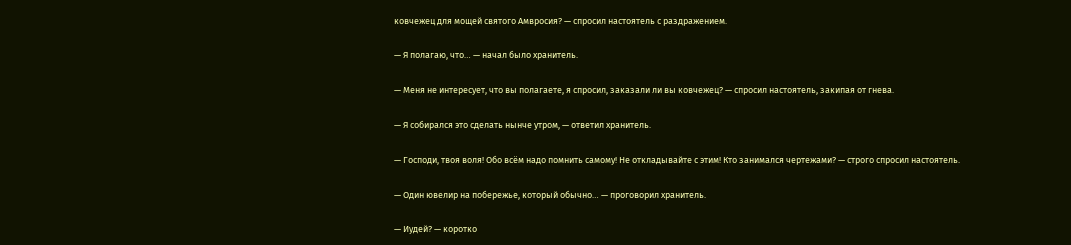ковчежец для мощей святого Амвросия? — спросил настоятель с раздражением.

— Я полагаю, что… — начал было хранитель.

— Меня не интересует, что вы полагаете, я спросил, заказали ли вы ковчежец? — спросил настоятель, закипая от гнева.

— Я собирался это сделать нынче утром, — ответил хранитель.

— Господи, твоя воля! Обо всём надо помнить самому! Не откладывайте с этим! Кто занимался чертежами? — строго спросил настоятель.

— Один ювелир на побережье, который обычно… — проговорил хранитель.

— Иудей? — коротко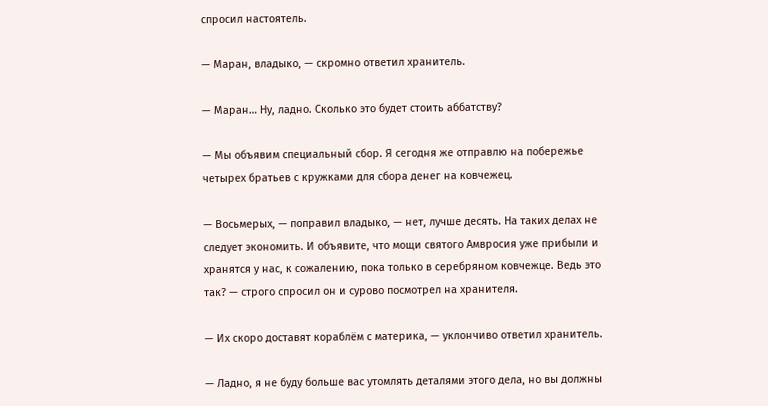спросил настоятель.

— Маран, владыко, — скромно ответил хранитель.

— Маран… Ну, ладно. Сколько это будет стоить аббатству?

— Мы объявим специальный сбор. Я сегодня же отправлю на побережье четырех братьев с кружками для сбора денег на ковчежец.

— Восьмерых, — поправил владыко, — нет, лучше десять. На таких делах не следует экономить. И объявите, что мощи святого Амвросия уже прибыли и хранятся у нас, к сожалению, пока только в серебряном ковчежце. Ведь это так? — строго спросил он и сурово посмотрел на хранителя.

— Их скоро доставят кораблём с материка, — уклончиво ответил хранитель.

— Ладно, я не буду больше вас утомлять деталями этого дела, но вы должны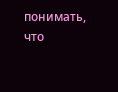понимать, что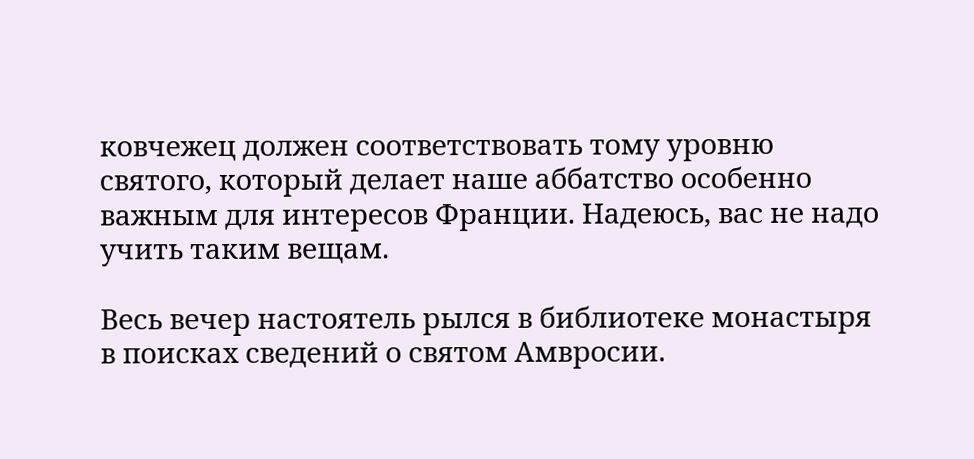ковчежец должен соответствовать тому уровню святого, который делает наше аббатство особенно важным для интересов Франции. Надеюсь, вас не надо учить таким вещам.

Весь вечер настоятель рылся в библиотеке монастыря в поисках сведений о святом Амвросии.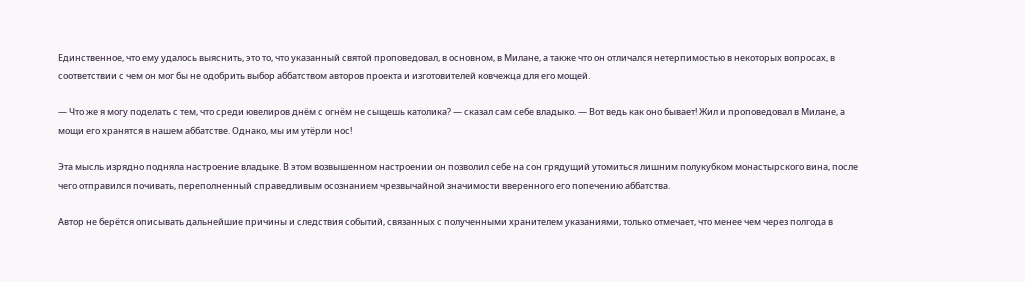Единственное, что ему удалось выяснить, это то, что указанный святой проповедовал, в основном, в Милане, а также что он отличался нетерпимостью в некоторых вопросах, в соответствии с чем он мог бы не одобрить выбор аббатством авторов проекта и изготовителей ковчежца для его мощей.

— Что же я могу поделать с тем, что среди ювелиров днём с огнём не сыщешь католика? — сказал сам себе владыко. — Вот ведь как оно бывает! Жил и проповедовал в Милане, а мощи его хранятся в нашем аббатстве. Однако, мы им утёрли нос!

Эта мысль изрядно подняла настроение владыке. В этом возвышенном настроении он позволил себе на сон грядущий утомиться лишним полукубком монастырского вина, после чего отправился почивать, переполненный справедливым осознанием чрезвычайной значимости вверенного его попечению аббатства.

Автор не берётся описывать дальнейшие причины и следствия событий, связанных с полученными хранителем указаниями, только отмечает, что менее чем через полгода в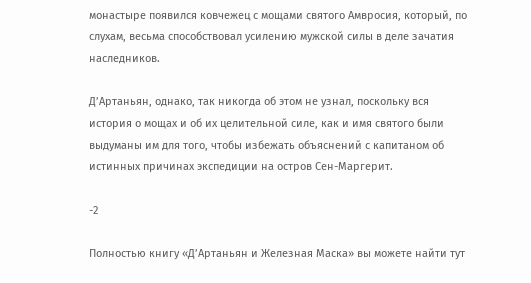монастыре появился ковчежец с мощами святого Амвросия, который, по слухам, весьма способствовал усилению мужской силы в деле зачатия наследников.

Д’Артаньян, однако, так никогда об этом не узнал, поскольку вся история о мощах и об их целительной силе, как и имя святого были выдуманы им для того, чтобы избежать объяснений с капитаном об истинных причинах экспедиции на остров Сен-Маргерит.

-2

Полностью книгу «Д’Артаньян и Железная Маска» вы можете найти тут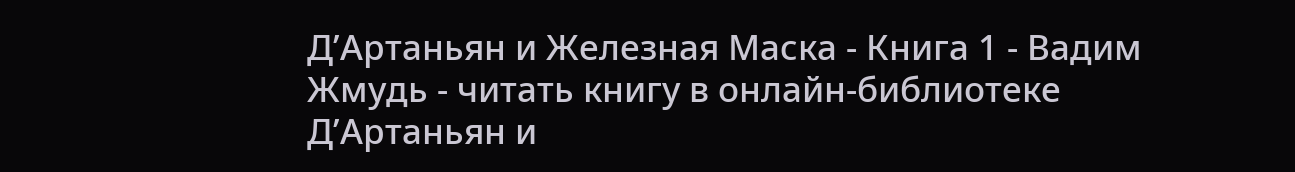Д’Артаньян и Железная Маска - Книга 1 - Вадим Жмудь - читать книгу в онлайн-библиотеке
Д’Артаньян и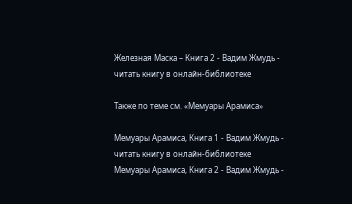Железная Маска – Книга 2 - Вадим Жмудь - читать книгу в онлайн-библиотеке

Также по теме см. «Мемуары Арамиса»

Мемуары Арамиса, Книга 1 - Вадим Жмудь - читать книгу в онлайн-библиотеке
Мемуары Арамиса, Книга 2 - Вадим Жмудь -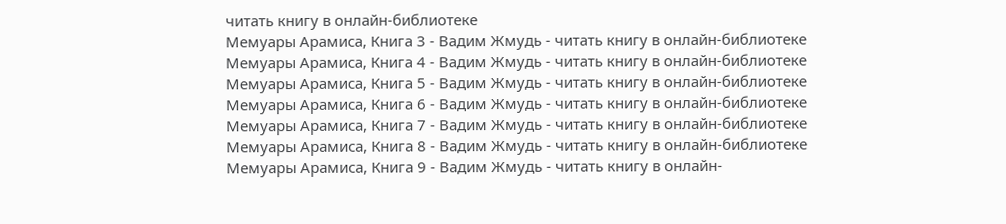читать книгу в онлайн-библиотеке
Мемуары Арамиса, Книга 3 - Вадим Жмудь - читать книгу в онлайн-библиотеке
Мемуары Арамиса, Книга 4 - Вадим Жмудь - читать книгу в онлайн-библиотеке
Мемуары Арамиса, Книга 5 - Вадим Жмудь - читать книгу в онлайн-библиотеке
Мемуары Арамиса, Книга 6 - Вадим Жмудь - читать книгу в онлайн-библиотеке
Мемуары Арамиса, Книга 7 - Вадим Жмудь - читать книгу в онлайн-библиотеке
Мемуары Арамиса, Книга 8 - Вадим Жмудь - читать книгу в онлайн-библиотеке
Мемуары Арамиса, Книга 9 - Вадим Жмудь - читать книгу в онлайн-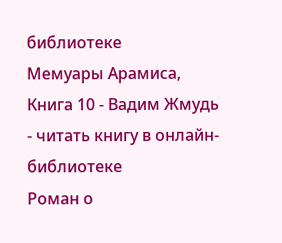библиотеке
Мемуары Арамиса, Книга 10 - Вадим Жмудь - читать книгу в онлайн-библиотеке
Роман о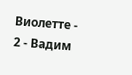Виолетте - 2 - Вадим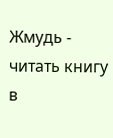Жмудь - читать книгу в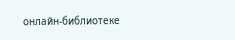онлайн-библиотеке